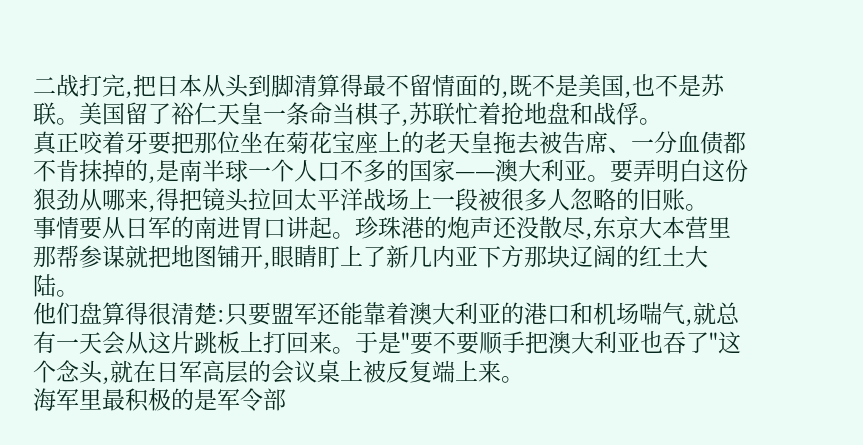二战打完,把日本从头到脚清算得最不留情面的,既不是美国,也不是苏联。美国留了裕仁天皇一条命当棋子,苏联忙着抢地盘和战俘。
真正咬着牙要把那位坐在菊花宝座上的老天皇拖去被告席、一分血债都不肯抹掉的,是南半球一个人口不多的国家——澳大利亚。要弄明白这份狠劲从哪来,得把镜头拉回太平洋战场上一段被很多人忽略的旧账。
事情要从日军的南进胃口讲起。珍珠港的炮声还没散尽,东京大本营里那帮参谋就把地图铺开,眼睛盯上了新几内亚下方那块辽阔的红土大陆。
他们盘算得很清楚:只要盟军还能靠着澳大利亚的港口和机场喘气,就总有一天会从这片跳板上打回来。于是"要不要顺手把澳大利亚也吞了"这个念头,就在日军高层的会议桌上被反复端上来。
海军里最积极的是军令部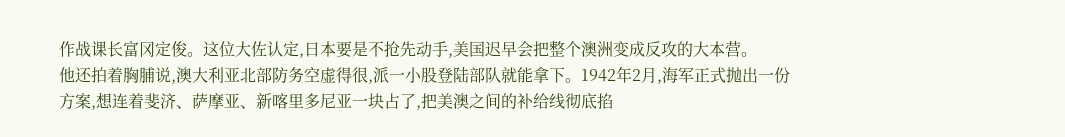作战课长富冈定俊。这位大佐认定,日本要是不抢先动手,美国迟早会把整个澳洲变成反攻的大本营。
他还拍着胸脯说,澳大利亚北部防务空虚得很,派一小股登陆部队就能拿下。1942年2月,海军正式抛出一份方案,想连着斐济、萨摩亚、新喀里多尼亚一块占了,把美澳之间的补给线彻底掐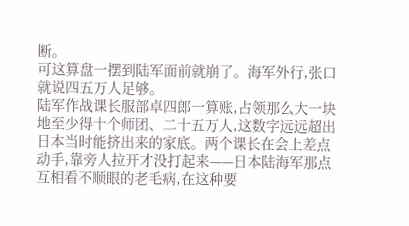断。
可这算盘一摆到陆军面前就崩了。海军外行,张口就说四五万人足够。
陆军作战课长服部卓四郎一算账,占领那么大一块地至少得十个师团、二十五万人,这数字远远超出日本当时能挤出来的家底。两个课长在会上差点动手,靠旁人拉开才没打起来——日本陆海军那点互相看不顺眼的老毛病,在这种要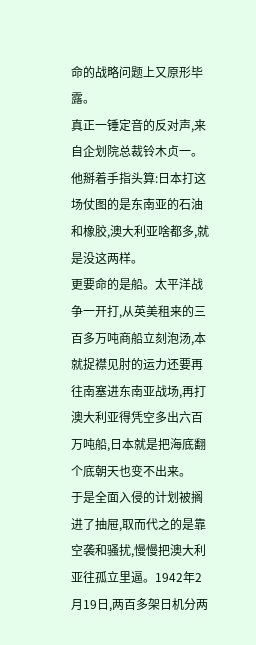命的战略问题上又原形毕露。
真正一锤定音的反对声,来自企划院总裁铃木贞一。他掰着手指头算:日本打这场仗图的是东南亚的石油和橡胶,澳大利亚啥都多,就是没这两样。
更要命的是船。太平洋战争一开打,从英美租来的三百多万吨商船立刻泡汤,本就捉襟见肘的运力还要再往南塞进东南亚战场,再打澳大利亚得凭空多出六百万吨船,日本就是把海底翻个底朝天也变不出来。
于是全面入侵的计划被搁进了抽屉,取而代之的是靠空袭和骚扰,慢慢把澳大利亚往孤立里逼。1942年2月19日,两百多架日机分两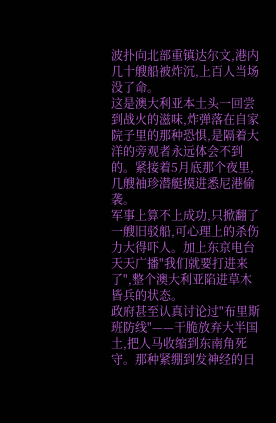波扑向北部重镇达尔文,港内几十艘船被炸沉,上百人当场没了命。
这是澳大利亚本土头一回尝到战火的滋味,炸弹落在自家院子里的那种恐惧,是隔着大洋的旁观者永远体会不到的。紧接着5月底那个夜里,几艘袖珍潜艇摸进悉尼港偷袭。
军事上算不上成功,只掀翻了一艘旧驳船,可心理上的杀伤力大得吓人。加上东京电台天天广播"我们就要打进来了",整个澳大利亚陷进草木皆兵的状态。
政府甚至认真讨论过"布里斯班防线"——干脆放弃大半国土,把人马收缩到东南角死守。那种紧绷到发神经的日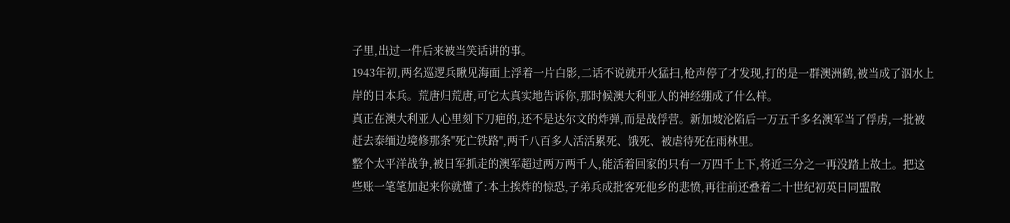子里,出过一件后来被当笑话讲的事。
1943年初,两名巡逻兵瞅见海面上浮着一片白影,二话不说就开火猛扫,枪声停了才发现,打的是一群澳洲鹤,被当成了泅水上岸的日本兵。荒唐归荒唐,可它太真实地告诉你,那时候澳大利亚人的神经绷成了什么样。
真正在澳大利亚人心里刻下刀疤的,还不是达尔文的炸弹,而是战俘营。新加坡沦陷后一万五千多名澳军当了俘虏,一批被赶去泰缅边境修那条"死亡铁路",两千八百多人活活累死、饿死、被虐待死在雨林里。
整个太平洋战争,被日军抓走的澳军超过两万两千人,能活着回家的只有一万四千上下,将近三分之一再没踏上故土。把这些账一笔笔加起来你就懂了:本土挨炸的惊恐,子弟兵成批客死他乡的悲愤,再往前还叠着二十世纪初英日同盟散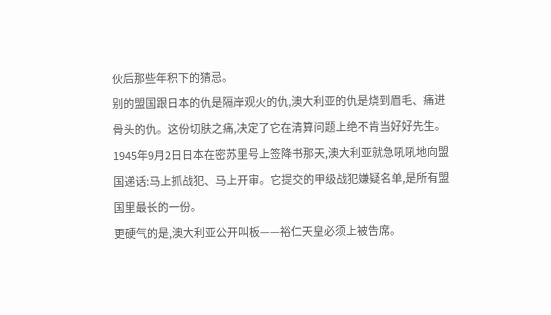伙后那些年积下的猜忌。
别的盟国跟日本的仇是隔岸观火的仇,澳大利亚的仇是烧到眉毛、痛进骨头的仇。这份切肤之痛,决定了它在清算问题上绝不肯当好好先生。
1945年9月2日日本在密苏里号上签降书那天,澳大利亚就急吼吼地向盟国递话:马上抓战犯、马上开审。它提交的甲级战犯嫌疑名单,是所有盟国里最长的一份。
更硬气的是,澳大利亚公开叫板——裕仁天皇必须上被告席。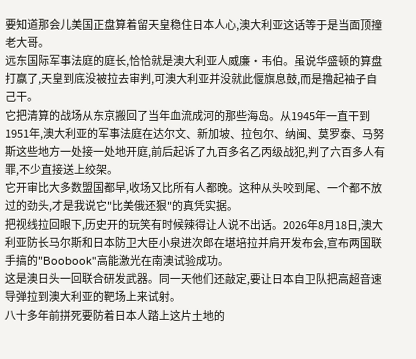要知道那会儿美国正盘算着留天皇稳住日本人心,澳大利亚这话等于是当面顶撞老大哥。
远东国际军事法庭的庭长,恰恰就是澳大利亚人威廉·韦伯。虽说华盛顿的算盘打赢了,天皇到底没被拉去审判,可澳大利亚并没就此偃旗息鼓,而是撸起袖子自己干。
它把清算的战场从东京搬回了当年血流成河的那些海岛。从1945年一直干到1951年,澳大利亚的军事法庭在达尔文、新加坡、拉包尔、纳闽、莫罗泰、马努斯这些地方一处接一处地开庭,前后起诉了九百多名乙丙级战犯,判了六百多人有罪,不少直接送上绞架。
它开审比大多数盟国都早,收场又比所有人都晚。这种从头咬到尾、一个都不放过的劲头,才是我说它"比美俄还狠"的真凭实据。
把视线拉回眼下,历史开的玩笑有时候辣得让人说不出话。2026年8月18日,澳大利亚防长马尔斯和日本防卫大臣小泉进次郎在堪培拉并肩开发布会,宣布两国联手搞的"Boobook"高能激光在南澳试验成功。
这是澳日头一回联合研发武器。同一天他们还敲定,要让日本自卫队把高超音速导弹拉到澳大利亚的靶场上来试射。
八十多年前拼死要防着日本人踏上这片土地的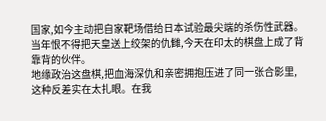国家,如今主动把自家靶场借给日本试验最尖端的杀伤性武器。当年恨不得把天皇送上绞架的仇雠,今天在印太的棋盘上成了背靠背的伙伴。
地缘政治这盘棋,把血海深仇和亲密拥抱压进了同一张合影里,这种反差实在太扎眼。在我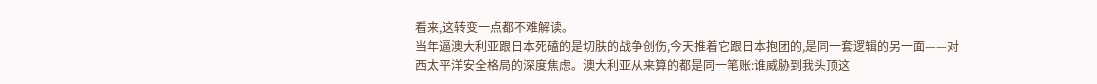看来,这转变一点都不难解读。
当年逼澳大利亚跟日本死磕的是切肤的战争创伤,今天推着它跟日本抱团的,是同一套逻辑的另一面——对西太平洋安全格局的深度焦虑。澳大利亚从来算的都是同一笔账:谁威胁到我头顶这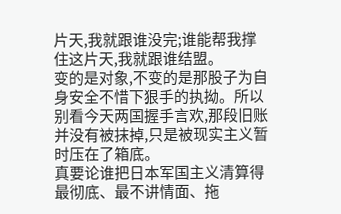片天,我就跟谁没完;谁能帮我撑住这片天,我就跟谁结盟。
变的是对象,不变的是那股子为自身安全不惜下狠手的执拗。所以别看今天两国握手言欢,那段旧账并没有被抹掉,只是被现实主义暂时压在了箱底。
真要论谁把日本军国主义清算得最彻底、最不讲情面、拖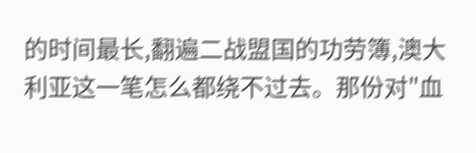的时间最长,翻遍二战盟国的功劳簿,澳大利亚这一笔怎么都绕不过去。那份对"血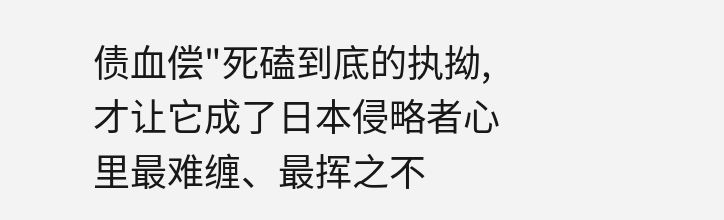债血偿"死磕到底的执拗,才让它成了日本侵略者心里最难缠、最挥之不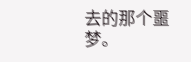去的那个噩梦。